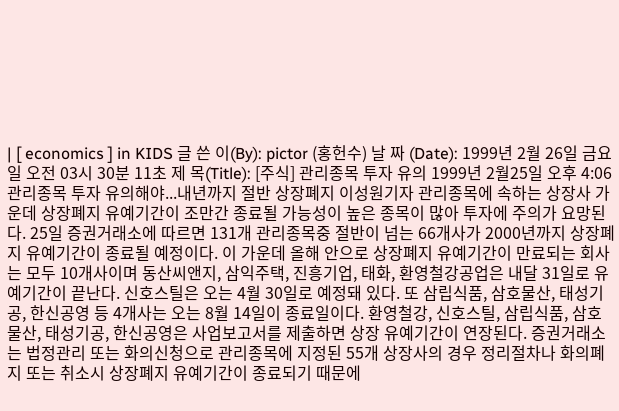| [ economics ] in KIDS 글 쓴 이(By): pictor (홍헌수) 날 짜 (Date): 1999년 2월 26일 금요일 오전 03시 30분 11초 제 목(Title): [주식] 관리종목 투자 유의 1999년 2월25일 오후 4:06 관리종목 투자 유의해야...내년까지 절반 상장폐지 이성원기자 관리종목에 속하는 상장사 가운데 상장폐지 유예기간이 조만간 종료될 가능성이 높은 종목이 많아 투자에 주의가 요망된다. 25일 증권거래소에 따르면 131개 관리종목중 절반이 넘는 66개사가 2000년까지 상장폐지 유예기간이 종료될 예정이다. 이 가운데 올해 안으로 상장폐지 유예기간이 만료되는 회사는 모두 10개사이며 동산씨앤지, 삼익주택, 진흥기업, 태화, 환영철강공업은 내달 31일로 유예기간이 끝난다. 신호스틸은 오는 4월 30일로 예정돼 있다. 또 삼립식품, 삼호물산, 태성기공, 한신공영 등 4개사는 오는 8월 14일이 종료일이다. 환영철강, 신호스틸, 삼립식품, 삼호물산, 태성기공, 한신공영은 사업보고서를 제출하면 상장 유예기간이 연장된다. 증권거래소는 법정관리 또는 화의신청으로 관리종목에 지정된 55개 상장사의 경우 정리절차나 화의폐지 또는 취소시 상장폐지 유예기간이 종료되기 때문에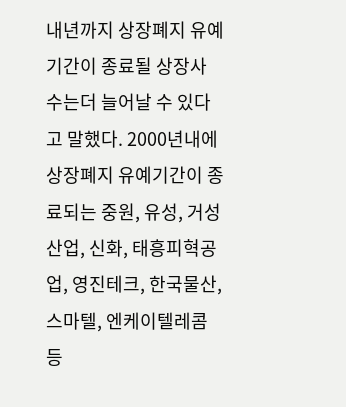내년까지 상장폐지 유예기간이 종료될 상장사 수는더 늘어날 수 있다고 말했다. 2000년내에 상장폐지 유예기간이 종료되는 중원, 유성, 거성산업, 신화, 태흥피혁공업, 영진테크, 한국물산, 스마텔, 엔케이텔레콤 등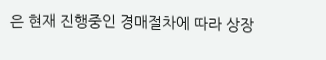은 현재 진행중인 경매절차에 따라 상장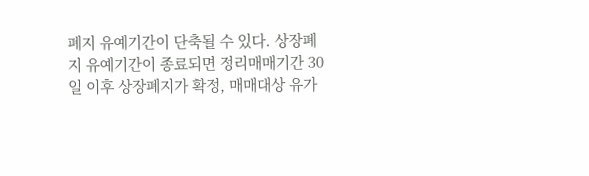폐지 유예기간이 단축될 수 있다. 상장폐지 유예기간이 종료되면 정리매매기간 30일 이후 상장폐지가 확정, 매매대상 유가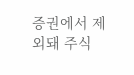증권에서 제외돼 주식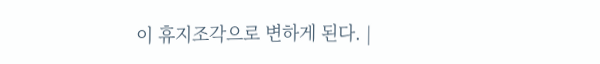이 휴지조각으로 변하게 된다. |